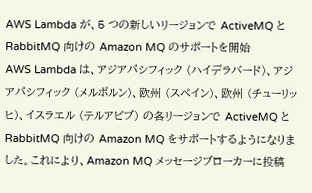AWS Lambda が、5 つの新しいリージョンで ActiveMQ と RabbitMQ 向けの Amazon MQ のサポートを開始
AWS Lambda は、アジアパシフィック (ハイデラバード)、アジアパシフィック (メルボルン)、欧州 (スペイン)、欧州 (チューリッヒ)、イスラエル (テルアビブ) の各リージョンで ActiveMQ と RabbitMQ 向けの Amazon MQ をサポートするようになりました。これにより、Amazon MQ メッセージブローカーに投稿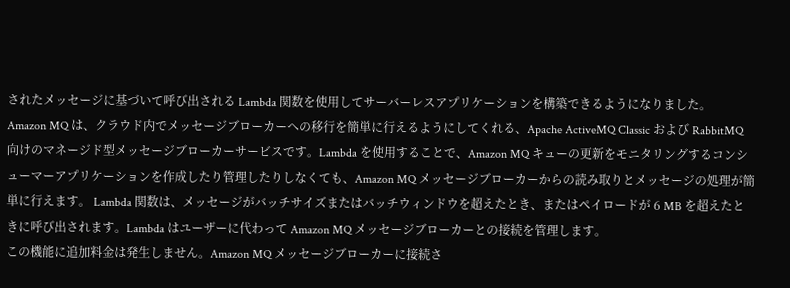されたメッセージに基づいて呼び出される Lambda 関数を使用してサーバーレスアプリケーションを構築できるようになりました。
Amazon MQ は、クラウド内でメッセージブローカーへの移行を簡単に行えるようにしてくれる、Apache ActiveMQ Classic および RabbitMQ 向けのマネージド型メッセージブローカーサービスです。Lambda を使用することで、Amazon MQ キューの更新をモニタリングするコンシューマーアプリケーションを作成したり管理したりしなくても、Amazon MQ メッセージブローカーからの読み取りとメッセージの処理が簡単に行えます。 Lambda 関数は、メッセージがバッチサイズまたはバッチウィンドウを超えたとき、またはペイロードが 6 MB を超えたときに呼び出されます。Lambda はユーザーに代わって Amazon MQ メッセージブローカーとの接続を管理します。
この機能に追加料金は発生しません。Amazon MQ メッセージブローカーに接続さ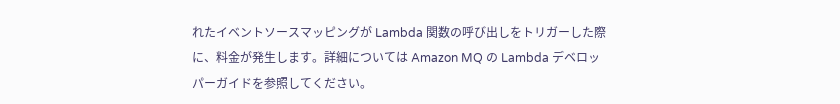れたイベントソースマッピングが Lambda 関数の呼び出しをトリガーした際に、料金が発生します。詳細については Amazon MQ の Lambda デベロッパーガイドを参照してください。